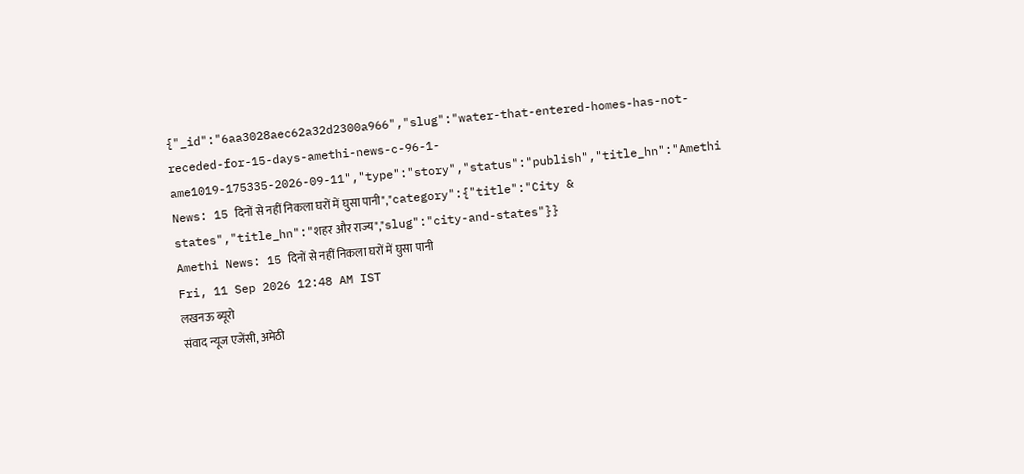{"_id":"6aa3028aec62a32d2300a966","slug":"water-that-entered-homes-has-not-receded-for-15-days-amethi-news-c-96-1-ame1019-175335-2026-09-11","type":"story","status":"publish","title_hn":"Amethi News: 15 दिनों से नहीं निकला घरों में घुसा पानी","category":{"title":"City & states","title_hn":"शहर और राज्य","slug":"city-and-states"}}
Amethi News: 15 दिनों से नहीं निकला घरों में घुसा पानी
Fri, 11 Sep 2026 12:48 AM IST
लखनऊ ब्यूरो
संवाद न्यूज एजेंसी, अमेठी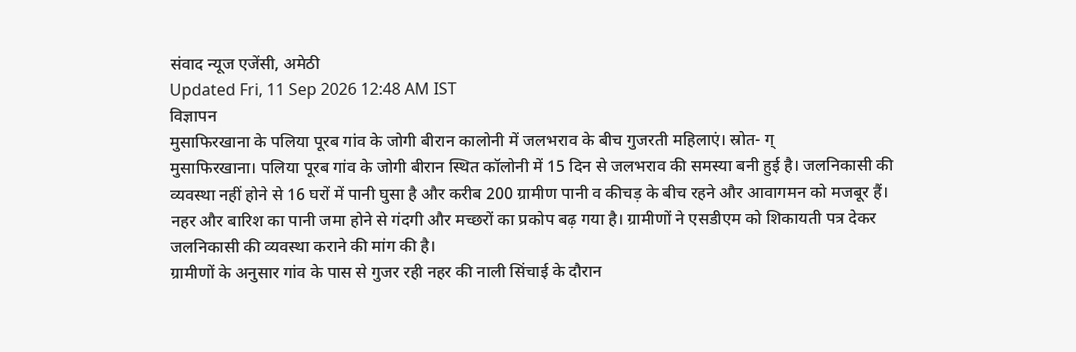संवाद न्यूज एजेंसी, अमेठी
Updated Fri, 11 Sep 2026 12:48 AM IST
विज्ञापन
मुसाफिरखाना के पलिया पूरब गांव के जोगी बीरान कालोनी में जलभराव के बीच गुजरती महिलाएं। स्रोत- ग्
मुसाफिरखाना। पलिया पूरब गांव के जोगी बीरान स्थित कॉलोनी में 15 दिन से जलभराव की समस्या बनी हुई है। जलनिकासी की व्यवस्था नहीं होने से 16 घरों में पानी घुसा है और करीब 200 ग्रामीण पानी व कीचड़ के बीच रहने और आवागमन को मजबूर हैं। नहर और बारिश का पानी जमा होने से गंदगी और मच्छरों का प्रकोप बढ़ गया है। ग्रामीणों ने एसडीएम को शिकायती पत्र देकर जलनिकासी की व्यवस्था कराने की मांग की है।
ग्रामीणों के अनुसार गांव के पास से गुजर रही नहर की नाली सिंचाई के दौरान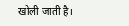खोली जाती है।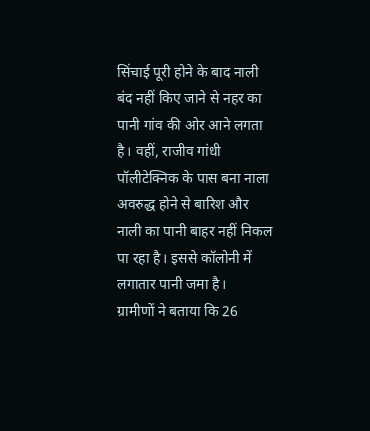सिंचाई पूरी होने के बाद नाली बंद नहीं किए जाने से नहर का पानी गांव की ओर आने लगता है। वहीं, राजीव गांधी पॉलीटेक्निक के पास बना नाला अवरुद्ध होने से बारिश और नाली का पानी बाहर नहीं निकल पा रहा है। इससे कॉलोनी में लगातार पानी जमा है।
ग्रामीणों ने बताया कि 26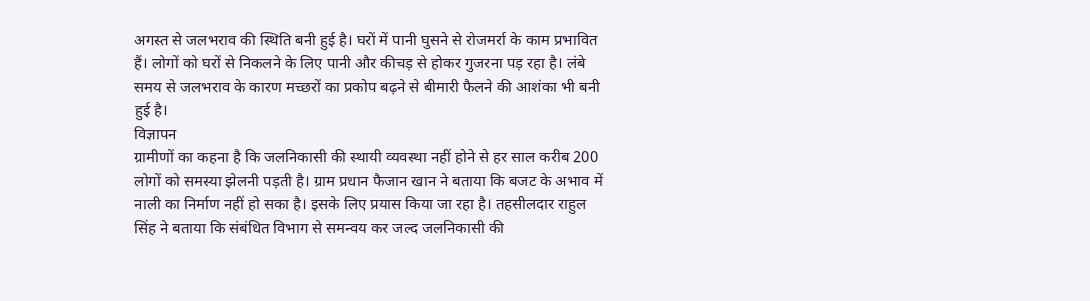अगस्त से जलभराव की स्थिति बनी हुई है। घरों में पानी घुसने से रोजमर्रा के काम प्रभावित हैं। लोगों को घरों से निकलने के लिए पानी और कीचड़ से होकर गुजरना पड़ रहा है। लंबे समय से जलभराव के कारण मच्छरों का प्रकोप बढ़ने से बीमारी फैलने की आशंका भी बनी हुई है।
विज्ञापन
ग्रामीणों का कहना है कि जलनिकासी की स्थायी व्यवस्था नहीं होने से हर साल करीब 200 लोगों को समस्या झेलनी पड़ती है। ग्राम प्रधान फैजान खान ने बताया कि बजट के अभाव में नाली का निर्माण नहीं हो सका है। इसके लिए प्रयास किया जा रहा है। तहसीलदार राहुल सिंह ने बताया कि संबंधित विभाग से समन्वय कर जल्द जलनिकासी की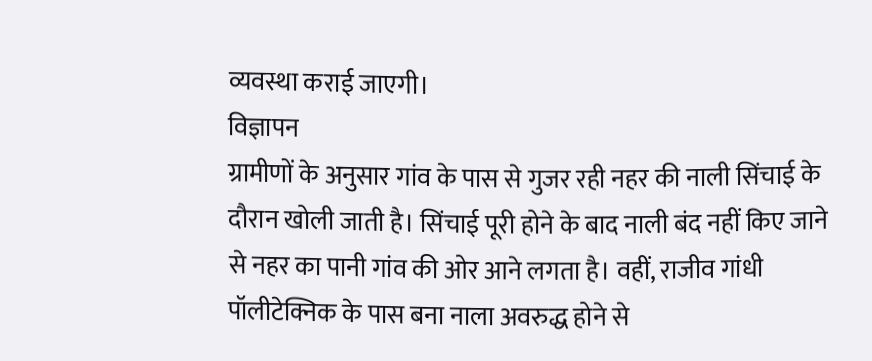व्यवस्था कराई जाएगी।
विज्ञापन
ग्रामीणों के अनुसार गांव के पास से गुजर रही नहर की नाली सिंचाई के दौरान खोली जाती है। सिंचाई पूरी होने के बाद नाली बंद नहीं किए जाने से नहर का पानी गांव की ओर आने लगता है। वहीं, राजीव गांधी पॉलीटेक्निक के पास बना नाला अवरुद्ध होने से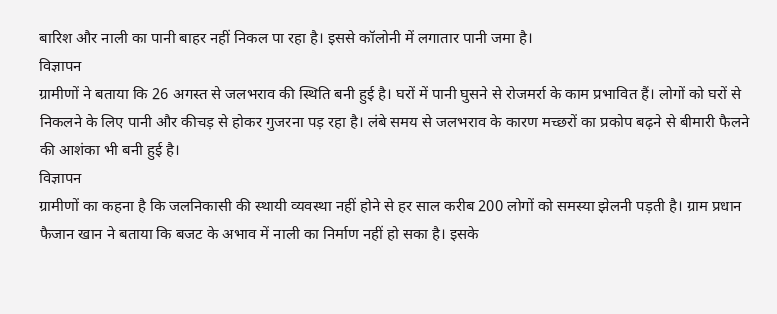बारिश और नाली का पानी बाहर नहीं निकल पा रहा है। इससे कॉलोनी में लगातार पानी जमा है।
विज्ञापन
ग्रामीणों ने बताया कि 26 अगस्त से जलभराव की स्थिति बनी हुई है। घरों में पानी घुसने से रोजमर्रा के काम प्रभावित हैं। लोगों को घरों से निकलने के लिए पानी और कीचड़ से होकर गुजरना पड़ रहा है। लंबे समय से जलभराव के कारण मच्छरों का प्रकोप बढ़ने से बीमारी फैलने की आशंका भी बनी हुई है।
विज्ञापन
ग्रामीणों का कहना है कि जलनिकासी की स्थायी व्यवस्था नहीं होने से हर साल करीब 200 लोगों को समस्या झेलनी पड़ती है। ग्राम प्रधान फैजान खान ने बताया कि बजट के अभाव में नाली का निर्माण नहीं हो सका है। इसके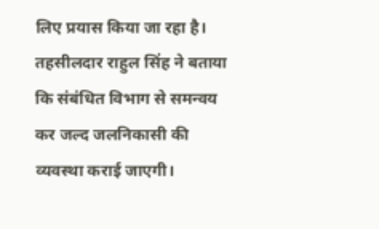लिए प्रयास किया जा रहा है। तहसीलदार राहुल सिंह ने बताया कि संबंधित विभाग से समन्वय कर जल्द जलनिकासी की व्यवस्था कराई जाएगी।